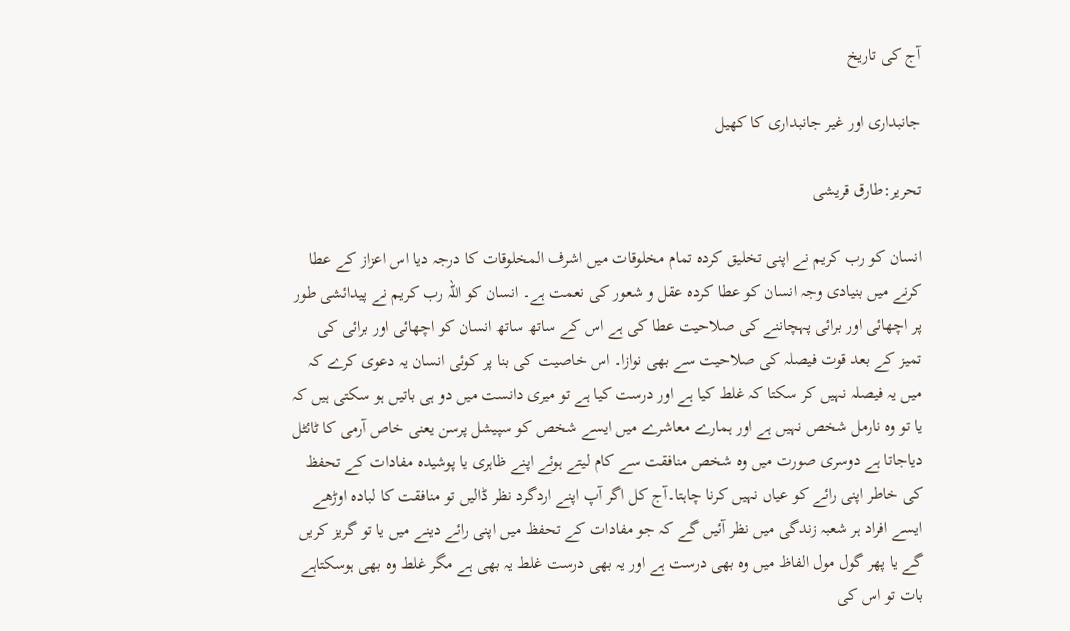آج کی تاریخ

جانبداری اور غیر جانبداری کا کھیل

تحریر:طارق قریشی

انسان کو رب کریم نے اپنی تخلیق کردہ تمام مخلوقات میں اشرف المخلوقات کا درجہ دیا اس اعزاز کے عطا کرنے میں بنیادی وجہ انسان کو عطا کردہ عقل و شعور کی نعمت ہے۔ انسان کو اللہ رب کریم نے پیدائشی طور پر اچھائی اور برائی پہچاننے کی صلاحیت عطا کی ہے اس کے ساتھ ساتھ انسان کو اچھائی اور برائی کی تمیز کے بعد قوت فیصلہ کی صلاحیت سے بھی نوازا۔ اس خاصیت کی بنا پر کوئی انسان یہ دعوی کرے کہ میں یہ فیصلہ نہیں کر سکتا کہ غلط کیا ہے اور درست کیا ہے تو میری دانست میں دو ہی باتیں ہو سکتی ہیں کہ یا تو وہ نارمل شخص نہیں ہے اور ہمارے معاشرے میں ایسے شخص کو سپیشل پرسن یعنی خاص آرمی کا ٹائٹل دیاجاتا ہے دوسری صورت میں وہ شخص منافقت سے کام لیتے ہوئے اپنے ظاہری یا پوشیدہ مفادات کے تحفظ کی خاطر اپنی رائے کو عیاں نہیں کرنا چاہتا۔آج کل اگر آپ اپنے اردگرد نظر ڈالیں تو منافقت کا لبادہ اوڑھے ایسے افراد ہر شعبہ زندگی میں نظر آئیں گے کہ جو مفادات کے تحفظ میں اپنی رائے دینے میں یا تو گریز کریں گے یا پھر گول مول الفاظ میں وہ بھی درست ہے اور یہ بھی درست غلط یہ بھی ہے مگر غلط وہ بھی ہوسکتاہے بات تو اس کی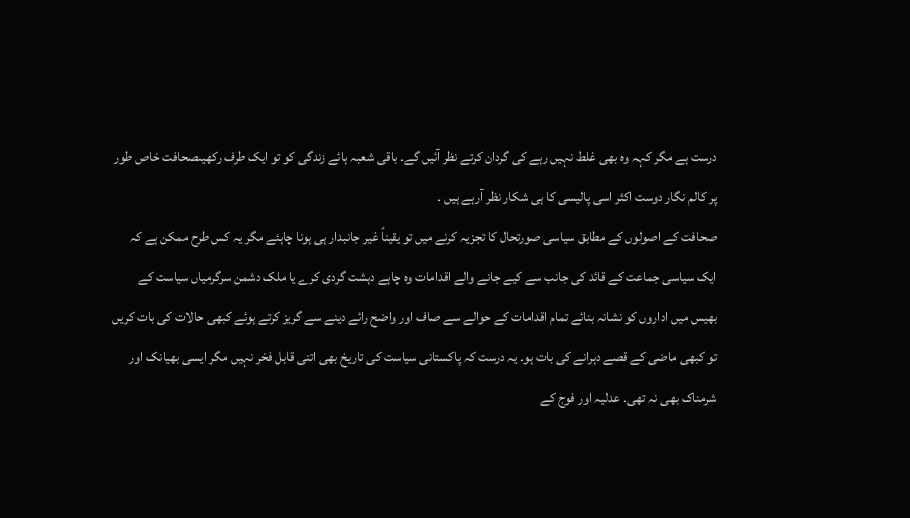درست ہے مگر کہہ وہ بھی غلط نہیں رہے کی گردان کرتے نظر آئیں گے۔ باقی شعبہ ہائے زندگی کو تو ایک طرف رکھیںصحافت خاص طور پر کالم نگار دوست اکثر اسی پالیسی کا ہی شکار نظر آرہے ہیں ۔
صحافت کے اصولوں کے مطابق سیاسی صورتحال کا تجزیہ کرنے میں تو یقیناً غیر جانبدار ہی ہونا چاہئے مگر یہ کس طرح ممکن ہے کہ ایک سیاسی جماعت کے قائد کی جانب سے کیے جانے والے اقدامات وہ چاہے دہشت گردی کرے یا ملک دشمن سرگرمیاں سیاست کے بھیس میں اداروں کو نشانہ بنائے تمام اقدامات کے حوالے سے صاف اور واضح رائے دینے سے گریز کرتے ہوئے کبھی حالات کی بات کریں تو کبھی ماضی کے قصے دہرانے کی بات ہو۔ یہ درست کہ پاکستانی سیاست کی تاریخ بھی اتنی قابل فخر نہیں مگر ایسی بھیانک اور شرمناک بھی نہ تھی۔ عدلیہ اور فوج کے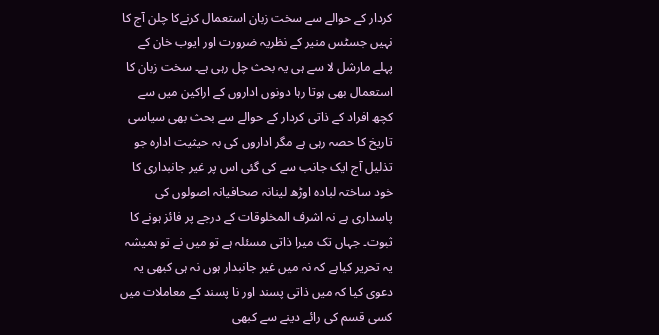کردار کے حوالے سے سخت زبان استعمال کرنےکا چلن آج کا نہیں جسٹس منیر کے نظریہ ضرورت اور ایوب خان کے پہلے مارشل لا سے ہی یہ بحث چل رہی ہے۔ سخت زبان کا استعمال بھی ہوتا رہا دونوں اداروں کے اراکین میں سے کچھ افراد کے ذاتی کردار کے حوالے سے بحث بھی سیاسی تاریخ کا حصہ رہی ہے مگر اداروں کی بہ حیثیت ادارہ جو تذلیل آج ایک جانب سے کی گئی اس پر غیر جانبداری کا خود ساختہ لبادہ اوڑھ لینانہ صحافیانہ اصولوں کی پاسداری ہے نہ اشرف المخلوقات کے درجے پر فائز ہونے کا ثبوت۔ جہاں تک میرا ذاتی مسئلہ ہے تو میں نے تو ہمیشہ یہ تحریر کیاہے کہ نہ میں غیر جانبدار ہوں نہ ہی کبھی یہ دعوی کیا کہ میں ذاتی پسند اور نا پسند کے معاملات میں کسی قسم کی رائے دینے سے کبھی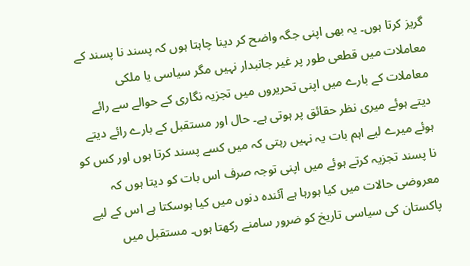گریز کرتا ہوں۔ یہ بھی اپنی جگہ واضح کر دینا چاہتا ہوں کہ پسند نا پسند کے معاملات میں قطعی طور پر غیر جانبدار نہیں مگر سیاسی یا ملکی معاملات کے بارے میں اپنی تحریروں میں تجزیہ نگاری کے حوالے سے رائے دیتے ہوئے میری نظر حقائق پر ہوتی ہے۔ حال اور مستقبل کے بارے رائے دیتے ہوئے میرے لیے اہم بات یہ نہیں رہتی کہ میں کسے پسند کرتا ہوں اور کس کو نا پسند تجزیہ کرتے ہوئے میں اپنی توجہ صرف اس بات کو دیتا ہوں کہ معروضی حالات میں کیا ہورہا ہے آئندہ دنوں میں کیا ہوسکتا ہے اس کے لیے پاکستان کی سیاسی تاریخ کو ضرور سامنے رکھتا ہوں۔ مستقبل میں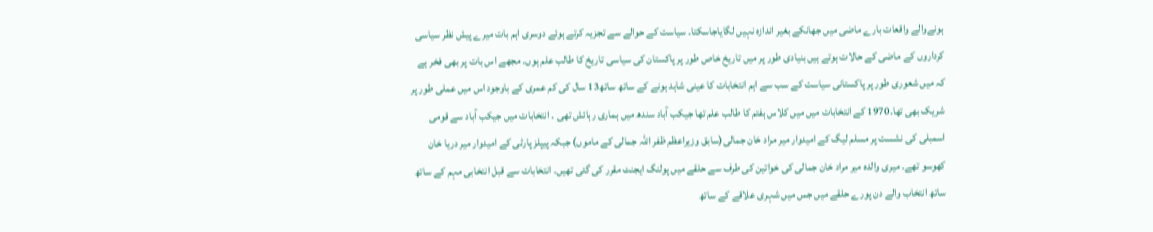ہونےوالے واقعات بارے ماضی میں جھانکے بغیر اندازہ نہیں لگایاجاسکتا۔ سیاست کے حوالے سے تجزیہ کرتے ہوئے دوسری اہم بات میرے پیش نظر سیاسی کرداروں کے ماضی کے حالات ہوتے ہیں بنیادی طور پر میں تاریخ خاص طور پر پاکستان کی سیاسی تاریخ کا طالب علم ہوں۔ مجھے اس بات پر بھی فخر ہے کہ میں شعوری طور پر پاکستانی سیاست کے سب سے اہم انتخابات کا عینی شاہد ہونے کے ساتھ ساتھ13 سال کی کم عمری کے باوجود اس میں عملی طور پر شریک بھی تھا۔1970 کے انتخابات میں میں کلاس ہفتم کا طالب علم تھا جیکب آباد سندھ میں ہماری رہائش تھی ۔ انتخابات میں جیکب آباد سے قومی اسمبلی کی نشست پر مسلم لیگ کے امیدوار میر مراد خان جمالی(سابق وزیراعظم ظفر اللہ جمالی کے ماموں) جبکہ پیپلز پارٹی کے امیدوار میر دریا خان کھوسو تھے۔ میری والدہ میر مراد خان جمالی کی خواتین کی طرف سے حلقے میں پولنگ ایجنٹ مقرر کی گئی تھیں۔ انتخابات سے قبل انتخابی مہم کے ساتھ ساتھ انتخاب والے دن پورے حلقے میں جس میں شہری علاقے کے ساتھ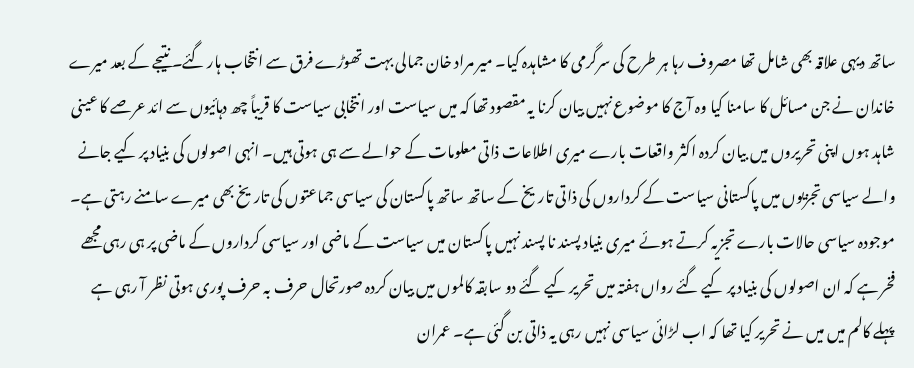ساتھ دیہی علاقہ بھی شامل تھا مصروف رہا ہر طرح کی سرگرمی کا مشاہدہ کیا۔ میر مراد خان جمالی بہت تھوڑے فرق سے انتخاب ہار گئے۔ نتیجے کے بعد میرے خاندان نے جن مسائل کا سامنا کیا وہ آج کا موضوع نہیں بیان کرنا یہ مقصود تھا کہ میں سیاست اور انتخابی سیاست کا قریباً چھ دہائیوں سے ائد عرصے کا عینی شاہد ہوں اپنی تحریروں میں بیان کردہ اکثر واقعات بارے میری اطلاعات ذاتی معلومات کے حوالے سے ہی ہوتی ہیں۔ انہی اصولوں کی بنیاد پر کیے جانے والے سیاسی تجزیوں میں پاکستانی سیاست کے کرداروں کی ذاتی تاریخ کے ساتھ ساتھ پاکستان کی سیاسی جماعتوں کی تاریخ بھی میرے سامنے رہتی ہے۔
موجودہ سیاسی حالات بارے تجزیہ کرتے ہوئے میری بنیاد پسند نا پسند نہیں پاکستان میں سیاست کے ماضی اور سیاسی کرداروں کے ماضی پر ہی رہی مجھے فخر ہے کہ ان اصولوں کی بنیاد پر کیے گئے رواں ہفتہ میں تحریر کیے گئے دو سابقہ کالموں میں بیان کردہ صورتحال حرف بہ حرف پوری ہوتی نظر آ رہی ہے پہلے کالم میں میں نے تحریر کیا تھا کہ اب لڑائی سیاسی نہیں رہی یہ ذاتی بن گئی ہے۔ عمران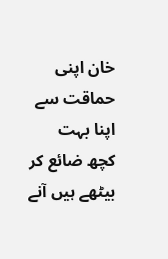خان اپنی حماقت سے اپنا بہت کچھ ضائع کر بیٹھے ہیں آنے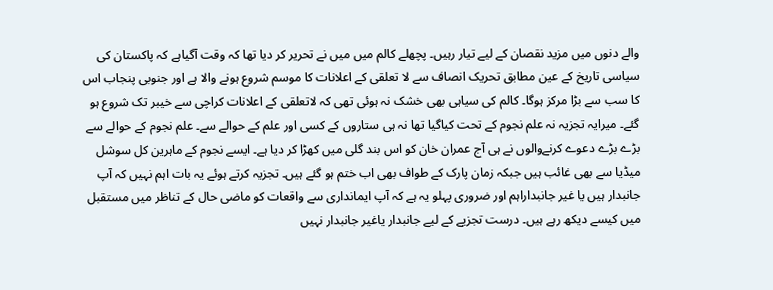والے دنوں میں مزید نقصان کے لیے تیار رہیں۔ پچھلے کالم میں میں نے تحریر کر دیا تھا کہ وقت آگیاہے کہ پاکستان کی سیاسی تاریخ کے عین مطابق تحریک انصاف سے لا تعلقی کے اعلانات کا موسم شروع ہونے والا ہے اور جنوبی پنجاب اس کا سب سے بڑا مرکز ہوگا۔ کالم کی سیاہی بھی خشک نہ ہوئی تھی کہ لاتعلقی کے اعلانات کراچی سے خیبر تک شروع ہو گئے۔ میرایہ تجزیہ نہ علم نجوم کے تحت کیاگیا تھا نہ ہی ستاروں کے کسی اور علم کے حوالے سے۔ علم نجوم کے حوالے سے بڑے بڑے دعوے کرنےوالوں نے ہی آج عمران خان کو اس بند گلی میں کھڑا کر دیا ہے۔ ایسے نجوم کے ماہرین کل سوشل میڈیا سے بھی غائب ہیں جبکہ زمان پارک کے طواف بھی اب ختم ہو گئے ہیں۔ تجزیہ کرتے ہوئے یہ بات اہم نہیں کہ آپ جانبدار ہیں یا غیر جانبداراہم اور ضروری پہلو یہ ہے کہ آپ ایمانداری سے واقعات کو ماضی حال کے تناظر میں مستقبل میں کیسے دیکھ رہے ہیں۔ درست تجزیے کے لیے جانبدار یاغیر جانبدار نہیں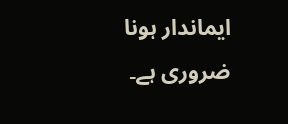ایماندار ہونا ضروری ہے۔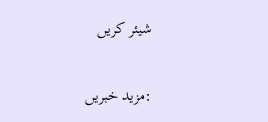شیئر کریں

:مزید خبریں